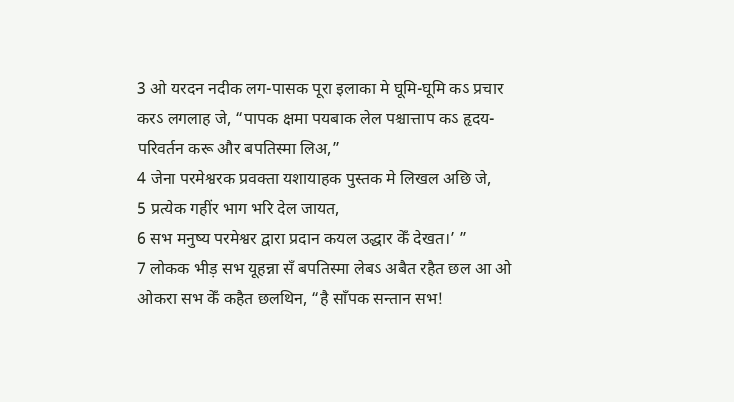3 ओ यरदन नदीक लग-पासक पूरा इलाका मे घूमि-घूमि कऽ प्रचार करऽ लगलाह जे, “पापक क्षमा पयबाक लेल पश्चात्ताप कऽ हृदय-परिवर्तन करू और बपतिस्मा लिअ,”
4 जेना परमेश्वरक प्रवक्ता यशायाहक पुस्तक मे लिखल अछि जे,
5 प्रत्येक गहींर भाग भरि देल जायत,
6 सभ मनुष्य परमेश्वर द्वारा प्रदान कयल उद्धार केँ देखत।’ ”
7 लोकक भीड़ सभ यूहन्ना सँ बपतिस्मा लेबऽ अबैत रहैत छल आ ओ ओकरा सभ केँ कहैत छलथिन, “है साँपक सन्तान सभ!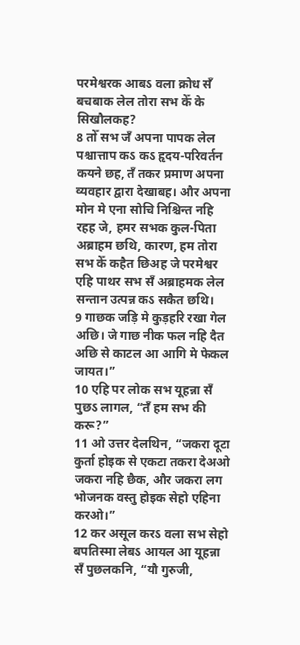परमेश्वरक आबऽ वला क्रोध सँ बचबाक लेल तोरा सभ केँ के सिखौलकह?
8 तोँ सभ जँ अपना पापक लेल पश्चात्ताप कऽ कऽ हृदय-परिवर्तन कयने छह, तँ तकर प्रमाण अपना व्यवहार द्वारा देखाबह। और अपना मोन मे एना सोचि निश्चिन्त नहि रहह जे, हमर सभक कुल-पिता अब्राहम छथि, कारण, हम तोरा सभ केँ कहैत छिअह जे परमेश्वर एहि पाथर सभ सँ अब्राहमक लेल सन्तान उत्पन्न कऽ सकैत छथि।
9 गाछक जड़ि मे कुड़हरि रखा गेल अछि। जे गाछ नीक फल नहि दैत अछि से काटल आ आगि मे फेकल जायत।”
10 एहि पर लोक सभ यूहन्ना सँ पुछऽ लागल, “तँ हम सभ की करू?”
11 ओ उत्तर देलथिन, “जकरा दूटा कुर्ता होइक से एकटा तकरा देअओ जकरा नहि छैक, और जकरा लग भोजनक वस्तु होइक सेहो एहिना करओ।”
12 कर असूल करऽ वला सभ सेहो बपतिस्मा लेबऽ आयल आ यूहन्ना सँ पुछलकनि, “यौ गुरुजी,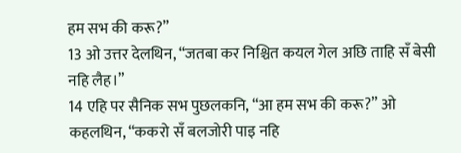हम सभ की करू?”
13 ओ उत्तर देलथिन, “जतबा कर निश्चित कयल गेल अछि ताहि सँ बेसी नहि लैह।”
14 एहि पर सैनिक सभ पुछलकनि, “आ हम सभ की करू?” ओ कहलथिन, “ककरो सँ बलजोरी पाइ नहि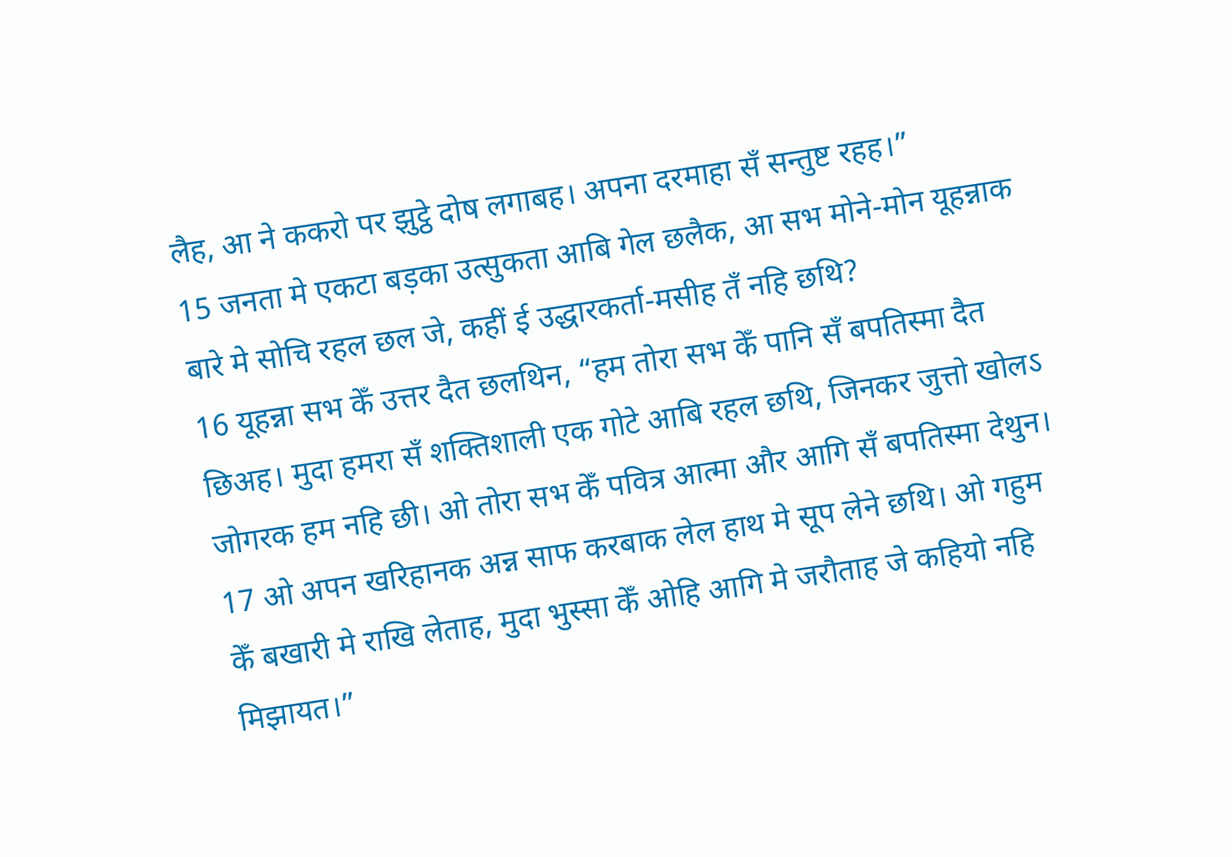लैह, आ ने ककरो पर झुट्ठे दोष लगाबह। अपना दरमाहा सँ सन्तुष्ट रहह।”
15 जनता मे एकटा बड़का उत्सुकता आबि गेल छलैक, आ सभ मोने-मोन यूहन्नाक बारे मे सोचि रहल छल जे, कहीं ई उद्धारकर्ता-मसीह तँ नहि छथि?
16 यूहन्ना सभ केँ उत्तर दैत छलथिन, “हम तोरा सभ केँ पानि सँ बपतिस्मा दैत छिअह। मुदा हमरा सँ शक्तिशाली एक गोटे आबि रहल छथि, जिनकर जुत्तो खोलऽ जोगरक हम नहि छी। ओ तोरा सभ केँ पवित्र आत्मा और आगि सँ बपतिस्मा देथुन।
17 ओ अपन खरिहानक अन्न साफ करबाक लेल हाथ मे सूप लेने छथि। ओ गहुम केँ बखारी मे राखि लेताह, मुदा भुस्सा केँ ओहि आगि मे जरौताह जे कहियो नहि मिझायत।”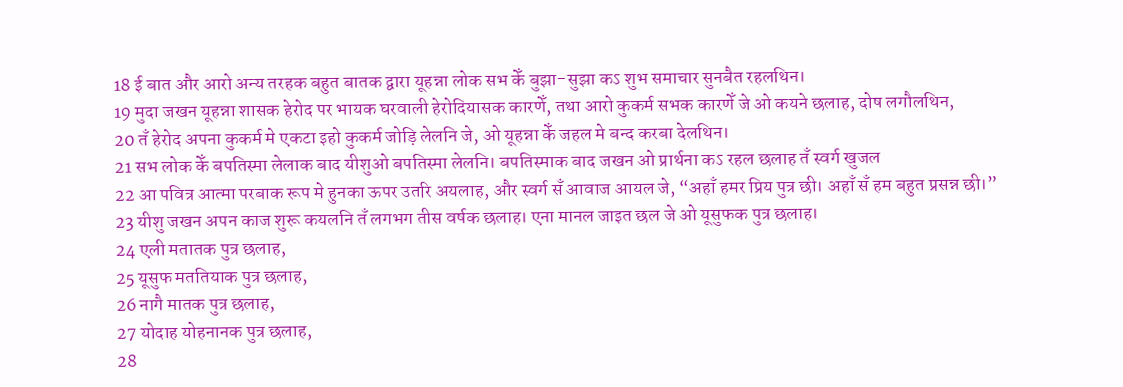18 ई बात और आरो अन्य तरहक बहुत बातक द्वारा यूहन्ना लोक सभ केँ बुझा-सुझा कऽ शुभ समाचार सुनबैत रहलथिन।
19 मुदा जखन यूहन्ना शासक हेरोद पर भायक घरवाली हेरोदियासक कारणेँ, तथा आरो कुकर्म सभक कारणेँ जे ओ कयने छलाह, दोष लगौलथिन,
20 तँ हेरोद अपना कुकर्म मे एकटा इहो कुकर्म जोड़ि लेलनि जे, ओ यूहन्ना केँ जहल मे बन्द करबा देलथिन।
21 सभ लोक केँ बपतिस्मा लेलाक बाद यीशुओ बपतिस्मा लेलनि। बपतिस्माक बाद जखन ओ प्रार्थना कऽ रहल छलाह तँ स्वर्ग खुजल
22 आ पवित्र आत्मा परबाक रूप मे हुनका ऊपर उतरि अयलाह, और स्वर्ग सँ आवाज आयल जे, “अहाँ हमर प्रिय पुत्र छी। अहाँ सँ हम बहुत प्रसन्न छी।”
23 यीशु जखन अपन काज शुरू कयलनि तँ लगभग तीस वर्षक छलाह। एना मानल जाइत छल जे ओ यूसुफक पुत्र छलाह।
24 एली मतातक पुत्र छलाह,
25 यूसुफ मततियाक पुत्र छलाह,
26 नागै मातक पुत्र छलाह,
27 योदाह योहनानक पुत्र छलाह,
28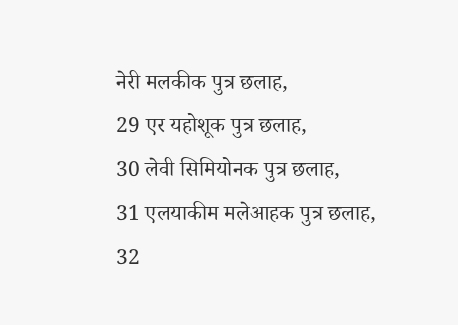नेरी मलकीक पुत्र छलाह,
29 एर यहोशूक पुत्र छलाह,
30 लेवी सिमियोनक पुत्र छलाह,
31 एलयाकीम मलेआहक पुत्र छलाह,
32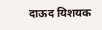दाऊद यिशयक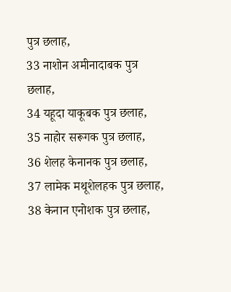पुत्र छलाह,
33 नाशोन अमीनादाबक पुत्र छलाह,
34 यहूदा याकूबक पुत्र छलाह,
35 नाहोर सरूगक पुत्र छलाह,
36 शेलह केनानक पुत्र छलाह,
37 लामेक मथूशेलहक पुत्र छलाह,
38 केनान एनोशक पुत्र छलाह,